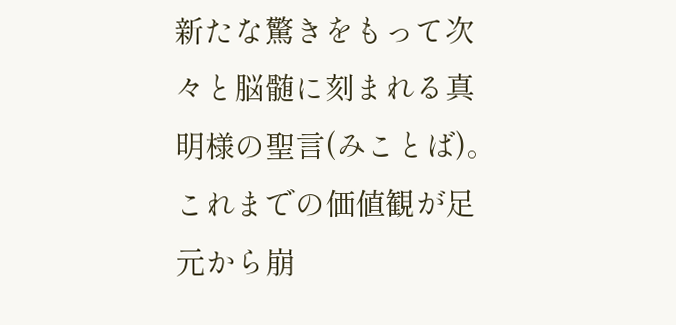新たな驚きをもって次々と脳髄に刻まれる真明様の聖言(みことば)。これまでの価値観が足元から崩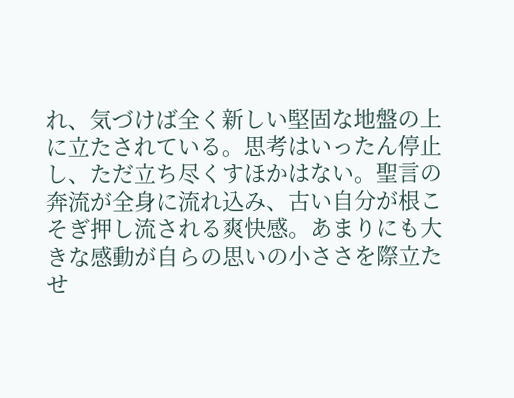れ、気づけば全く新しい堅固な地盤の上に立たされている。思考はいったん停止し、ただ立ち尽くすほかはない。聖言の奔流が全身に流れ込み、古い自分が根こそぎ押し流される爽快感。あまりにも大きな感動が自らの思いの小ささを際立たせ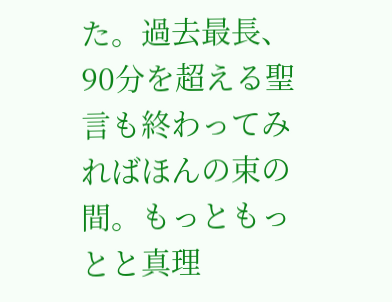た。過去最長、90分を超える聖言も終わってみればほんの束の間。もっともっとと真理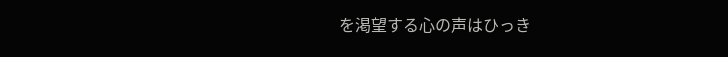を渇望する心の声はひっき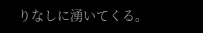りなしに湧いてくる。